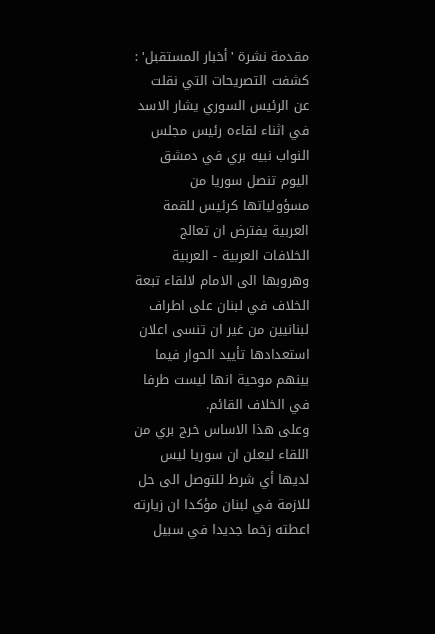مقدمة نشرة 'أخبار المستقبل' :
كشفت التصريحات التي نقلت عن الرئيس السوري يشار الاسد في اثناء لقاءه رئيس مجلس النواب نبيه بري في دمشق اليوم تنصل سوريا من مسؤولياتها كرئيس للقمة العربية يفترض ان تعالج الخلافات العربية - العربية وهروبها الى الامام لالقاء تبعة الخلاف في لبنان على اطراف لبنانيين من غير ان تنسى اعلان استعدادها تأييد الحوار فيما بينهم موحية انها ليست طرفا في الخلاف القائم.
وعلى هذا الاساس خرج بري من اللقاء ليعلن ان سوريا ليس لديها أي شرط للتوصل الى حل للازمة في لبنان مؤكدا ان زيارته اعطته زخما جديدا في سبيل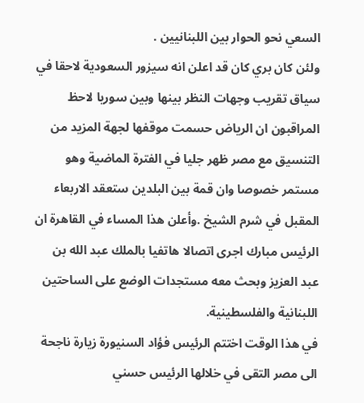السعي نحو الحوار بين اللبنانيين .
ولئن كان بري كان قد اعلن انه سيزور السعودية لاحقا في سياق تقريب وجهات النظر بينها وبين سوريا لاحظ المراقبون ان الرياض حسمت موقفها لجهة المزيد من التنسيق مع مصر ظهر جليا في الفترة الماضية وهو مستمر خصوصا وان قمة بين البلدين ستعقد الاربعاء المقبل في شرم الشيخ .وأعلن هذا المساء في القاهرة ان الرئيس مبارك اجرى اتصالا هاتفيا بالملك عبد الله بن عبد العزيز وبحث معه مستجدات الوضع على الساحتين اللبنانية والفلسطينية.
في هذا الوقت اختتم الرئيس فؤاد السنيورة زيارة ناجحة الى مصر التقى في خلالها الرئيس حسني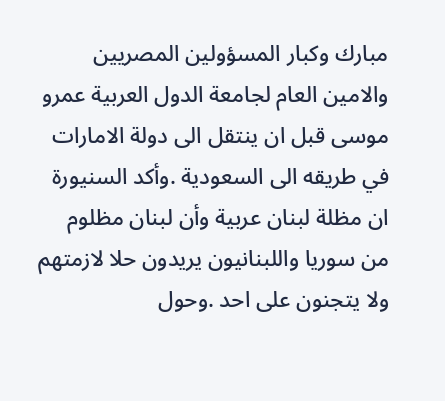مبارك وكبار المسؤولين المصريين والامين العام لجامعة الدول العربية عمرو موسى قبل ان ينتقل الى دولة الامارات في طريقه الى السعودية .وأكد السنيورة ان مظلة لبنان عربية وأن لبنان مظلوم من سوريا واللبنانيون يريدون حلا لازمتهم ولا يتجنون على احد .وحول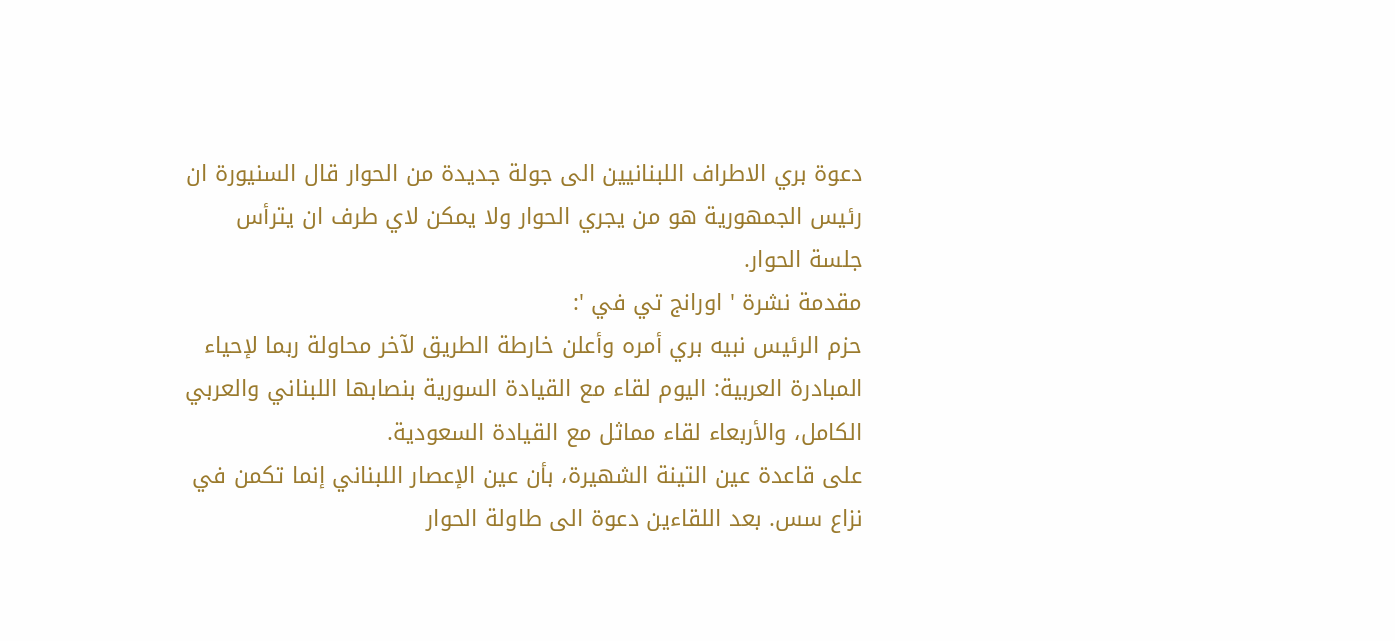دعوة بري الاطراف اللبنانيين الى جولة جديدة من الحوار قال السنيورة ان رئيس الجمهورية هو من يجري الحوار ولا يمكن لاي طرف ان يترأس جلسة الحوار.
مقدمة نشرة ' اورانج تي في ':
حزم الرئيس نبيه بري أمره وأعلن خارطة الطريق لآخر محاولة ربما لإحياء المبادرة العربية: اليوم لقاء مع القيادة السورية بنصابها اللبناني والعربي الكامل، والأربعاء لقاء مماثل مع القيادة السعودية.
على قاعدة عين التينة الشهيرة، بأن عين الإعصار اللبناني إنما تكمن في نزاع سس. بعد اللقاءين دعوة الى طاولة الحوار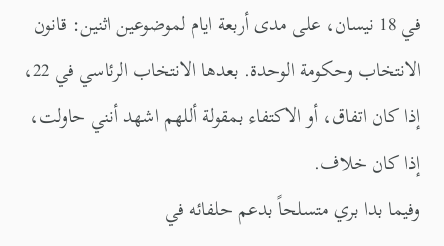في 18 نيسان، على مدى أربعة ايام لموضوعين اثنين: قانون الانتخاب وحكومة الوحدة. بعدها الانتخاب الرئاسي في 22، إذا كان اتفاق، أو الاكتفاء بمقولة أللهم اشهد أنني حاولت، إذا كان خلاف.
وفيما بدا بري متسلحاً بدعم حلفائه في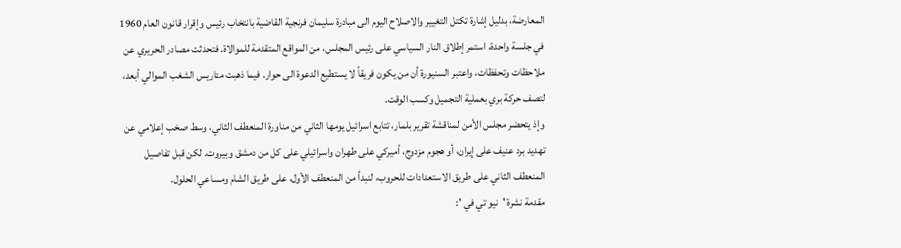المعارضة، بدليل إشارة تكتل التغيير والاصلاح اليوم الى مبادرة سليمان فرنجية القاضية بانتخاب رئيس وإقرار قانون العام 1960 في جلسة واحدة، استمر إطلاق النار السياسي على رئيس المجلس، من المواقع المتقدمة للموالاة. فتحدثت مصادر الحريري عن ملاحظات وتحفظات، واعتبر السنيورة أن من يكون فريقاً لا يستطيع الدعوة الى حوار. فيما ذهبت متاريس الشغب الموالي أبعد، لتصف حركة بري بعملية التجميل وكسب الوقت.
وإذ يتحضر مجلس الأمن لمناقشة تقرير بلمار، تتابع اسرائيل يومها الثاني من مناورة المنعطف الثاني، وسط صخب إعلامي عن تهديد برد عنيف على إيران، أو هجوم مزدوج، أميركي على طهران واسرائيلي على كل من دمشق وبيروت. لكن قبل تفاصيل المنعطف الثاني على طريق الاستعدادات للحروب، لنبدأ من المنعطف الأول، على طريق الشام ومساعي الحلول.
مقدمة نشرة 'نيو تي في ':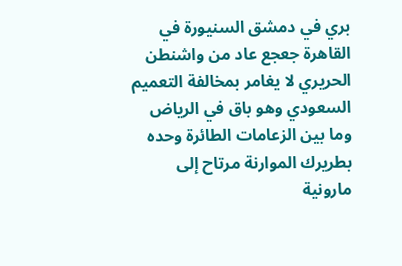بري في دمشق السنيورة في القاهرة جعجع عاد من واشنطن الحريري لا يغامر بمخالفة التعميم السعودي وهو باق في الرياض وما بين الزعامات الطائرة وحده بطريرك الموارنة مرتاح إلى مارونية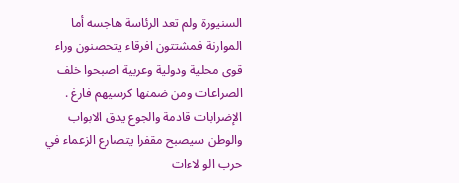السنيورة ولم تعد الرئاسة هاجسه أما الموارنة فمشتتون افرقاء يتحصنون وراء قوى محلية ودولية وعربية اصبحوا خلف الصراعات ومن ضمنها كرسيهم فارغ .
الإضرابات قادمة والجوع يدق الابواب والوطن سيصبح مقفرا يتصارع الزعماء في حرب الو لاءات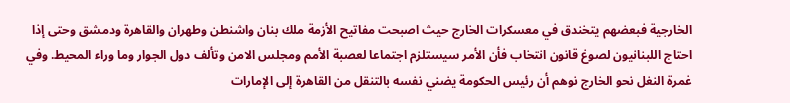الخارجية فبعضهم يتخندق في معسكرات الخارج حيث اصبحت مفاتيح الأزمة ملك بنان واشنطن وطهران والقاهرة ودمشق وحتى إذا احتاج اللبنانيون لصوغ قانون انتخاب فأن الأمر سيستلزم اجتماعا لعصبة الأمم ومجلس الامن وتألف دول الجوار وما وراء المحيط. وفي غمرة النغل نحو الخارج نوهم أن رئيس الحكومة يضني نفسه بالتنقل من القاهرة إلى الإمارات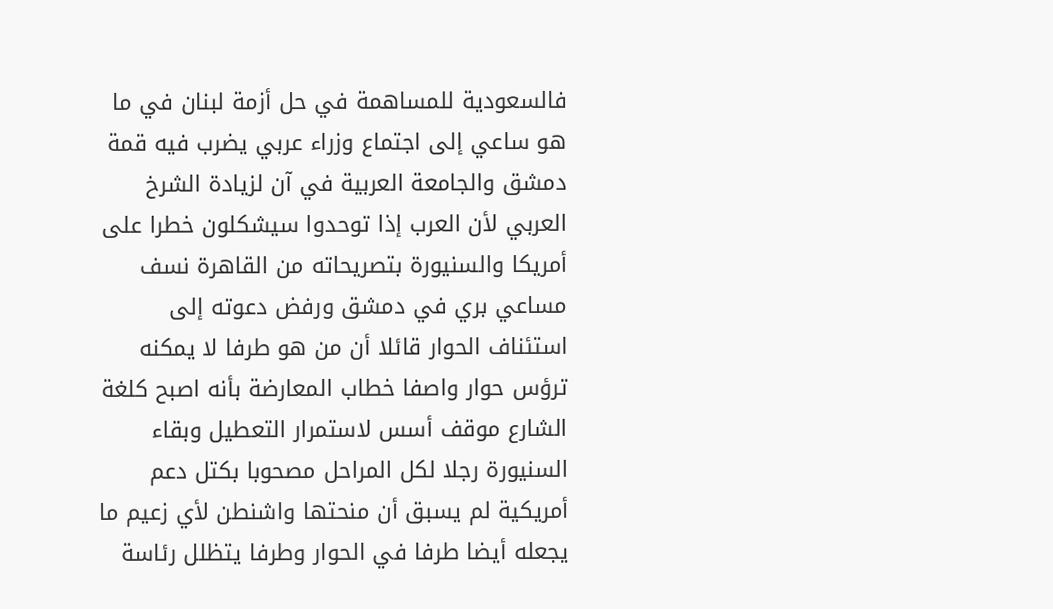فالسعودية للمساهمة في حل أزمة لبنان في ما هو ساعي إلى اجتماع وزراء عربي يضرب فيه قمة دمشق والجامعة العربية في آن لزيادة الشرخ العربي لأن العرب إذا توحدوا سيشكلون خطرا على أمريكا والسنيورة بتصريحاته من القاهرة نسف مساعي بري في دمشق ورفض دعوته إلى استئناف الحوار قائلا أن من هو طرفا لا يمكنه ترؤس حوار واصفا خطاب المعارضة بأنه اصبح كلغة الشارع موقف أسس لاستمرار التعطيل وبقاء السنيورة رجلا لكل المراحل مصحوبا بكتل دعم أمريكية لم يسبق أن منحتها واشنطن لأي زعيم ما يجعله أيضا طرفا في الحوار وطرفا يتظلل رئاسة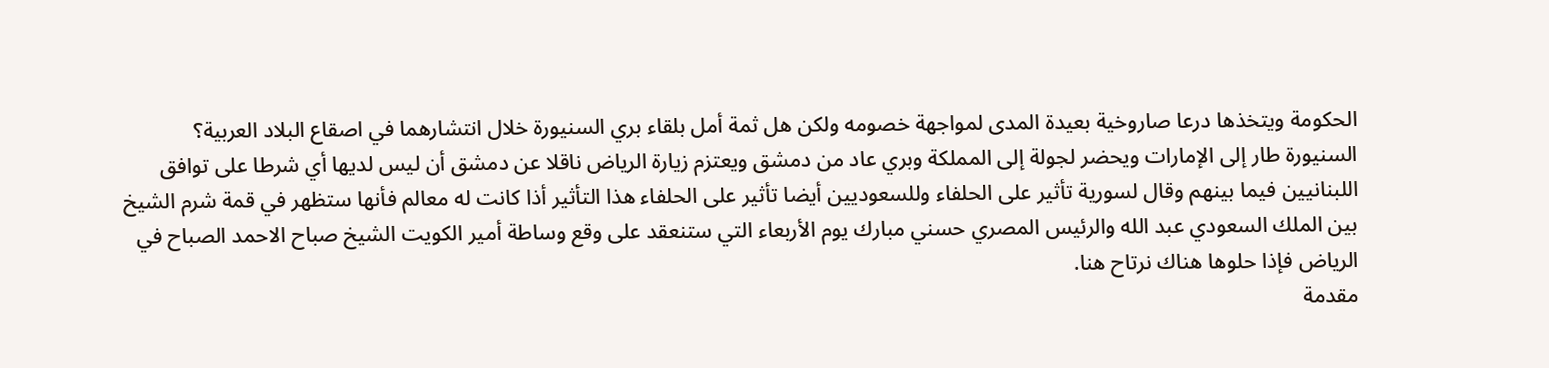الحكومة ويتخذها درعا صاروخية بعيدة المدى لمواجهة خصومه ولكن هل ثمة أمل بلقاء بري السنيورة خلال انتشارهما في اصقاع البلاد العربية؟
السنيورة طار إلى الإمارات ويحضر لجولة إلى المملكة وبري عاد من دمشق ويعتزم زيارة الرياض ناقلا عن دمشق أن ليس لديها أي شرطا على توافق اللبنانيين فيما بينهم وقال لسورية تأثير على الحلفاء وللسعوديين أيضا تأثير على الحلفاء هذا التأثير أذا كانت له معالم فأنها ستظهر في قمة شرم الشيخ بين الملك السعودي عبد الله والرئيس المصري حسني مبارك يوم الأربعاء التي ستنعقد على وقع وساطة أمير الكويت الشيخ صباح الاحمد الصباح في الرياض فإذا حلوها هناك نرتاح هنا.
مقدمة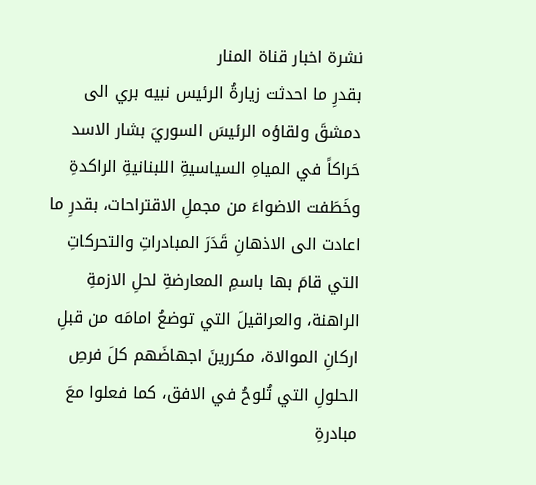نشرة اخبار قناة المنار
بقدرِ ما احدثت زيارةُ الرئيس نبيه بري الى دمشقَ ولقاؤه الرئيسَ السوريَ بشار الاسد حَراكاً في المياهِ السياسيةِ اللبنانيةِ الراكدةِ وخَطَفت الاضواءَ من مجملِ الاقتراحات، بقدرِ ما اعادت الى الاذهانِ قَدَرَ المبادراتِ والتحركاتِ التي قامَ بها باسمِ المعارضةِ لحلِ الازمةِ الراهنة، والعراقيلَ التي توضعُ امامَه من قبلِ اركانِ الموالاة، مكررينَ اجهاضَهم كلَ فرصِ الحلولِ التي تُلوحُ في الافق، كما فعلوا معَ مبادرةِ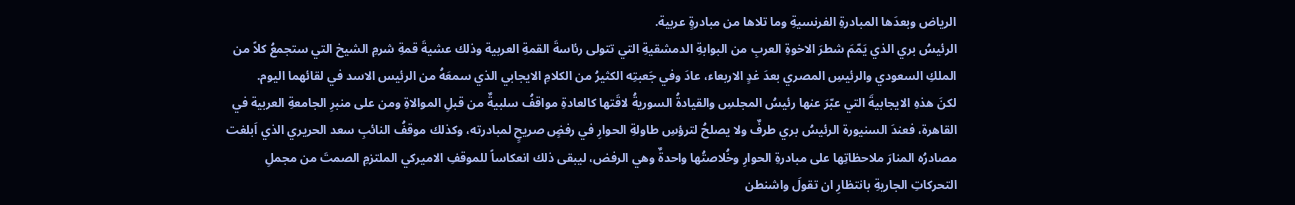الرياض وبعدَها المبادرةِ الفرنسيةِ وما تلاها من مبادرةٍ عربية.
الرئيسُ بري الذي يَمّمَ شطرَ الاخوةِ العربِ من البوابةِ الدمشقيةِ التي تتولى رئاسةَ القمةِ العربية وذلك عشيةَ قمةِ شرمِ الشيخ التي ستجمعُ كلاً من الملكِ السعودي والرئيسِ المصري بعدَ غدٍ الاربعاء، عادَ وفي جَعبتِه الكثيرُ من الكلامِ الايجابي الذي سمعَهُ من الرئيس الاسد في لقائهما اليوم.
لكنَ هذهِ الايجابيةَ التي عبّرَ عنها رئيسُ المجلسِ والقيادةُ السوريةُ لاقَتها كالعادةِ مواقفُ سلبيةٌ من قبلِ الموالاةِ ومن على منبرِ الجامعةِ العربية في القاهرة، فعندَ السنيورة الرئيسُ بري طرفٌ ولا يصلحُ لترؤسِ طاولةِ الحوارِ في رفضٍ صريحٍ لمبادرته، وكذلك موقفُ النائبِ سعد الحريري الذي اَبلغت مصادرُه المنارَ ملاحظاتِها على مبادرةِ الحوارِ وخُلاصتُها واحدةٌ وهي الرفض، ليبقى ذلك انعكاساً للموقفِ الاميركي الملتزمِ الصمتَ من مجملِ التحركاتِ الجاريةِ بانتظارِ ان تقولَ واشنطن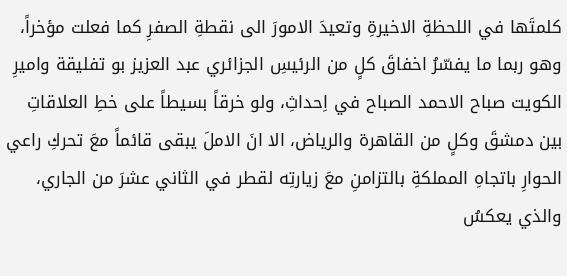كلمتَها في اللحظةِ الاخيرةِ وتعيدَ الامورَ الى نقطةِ الصفرِ كما فعلت مؤخراً، وهو ربما ما يفسّرُ اخفاقَ كلٍ من الرئيسِ الجزائري عبد العزيز بو تفليقة واميرِ الكويت صباح الاحمد الصباح في اِحداثِ، ولو خرقاً بسيطاً على خطِ العلاقاتِ بين دمشقَ وكلٍ من القاهرة والرياض، الا انَ الاملَ يبقى قائماً معَ تحركِ راعي الحوارِ باتجاهِ المملكةِ بالتزامنِ معَ زيارتِه لقطر في الثاني عشرَ من الجاري، والذي يعكسُ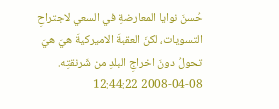حُسنَ نوايا المعارضةِ في السعي لاجتراحِ التسويات، لكنَ العقبةَ الاميركيةَ هيَ هيَ تحولُ دونَ اخراجِ البلدِ من شَرنقتِه.
2008-04-08 12:44:22